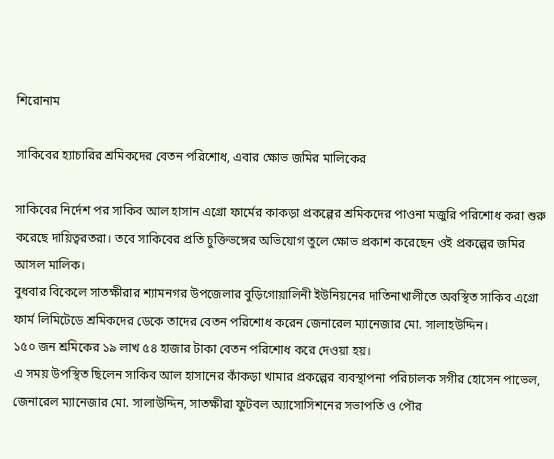শিরোনাম

সাকিবের হ্যাচারির শ্রমিকদের বেতন পরিশোধ, এবার ক্ষোভ জমির মালিকের

সাকিবের নির্দেশ পর সাকিব আল হাসান এগ্রো ফার্মের কাকড়া প্রকল্পের শ্রমিকদের পাওনা মজুরি পরিশোধ করা শুরু করেছে দায়িত্বরতরা। তবে সাকিবের প্রতি চুক্তিভঙ্গের অভিযোগ তুলে ক্ষোভ প্রকাশ করেছেন ওই প্রকল্পের জমির আসল মালিক।
বুধবার বিকেলে সাতক্ষীরার শ্যামনগর উপজেলার বুড়িগোয়ালিনী ইউনিয়নের দাতিনাখালীতে অবস্থিত সাকিব এগ্রো ফার্ম লিমিটেডে শ্রমিকদের ডেকে তাদের বেতন পরিশোধ করেন জেনারেল ম্যানেজার মো. সালাহউদ্দিন।
১৫০ জন শ্রমিকের ১৯ লাখ ৫৪ হাজার টাকা বেতন পরিশোধ করে দেওয়া হয়।
এ সময় উপস্থিত ছিলেন সাকিব আল হাসানের কাঁকড়া খামার প্রকল্পের ব্যবস্থাপনা পরিচালক সগীর হোসেন পাভেল, জেনারেল ম্যানেজার মো. সালাউদ্দিন, সাতক্ষীরা ফুটবল অ্যাসোসিশনের সভাপতি ও পৌর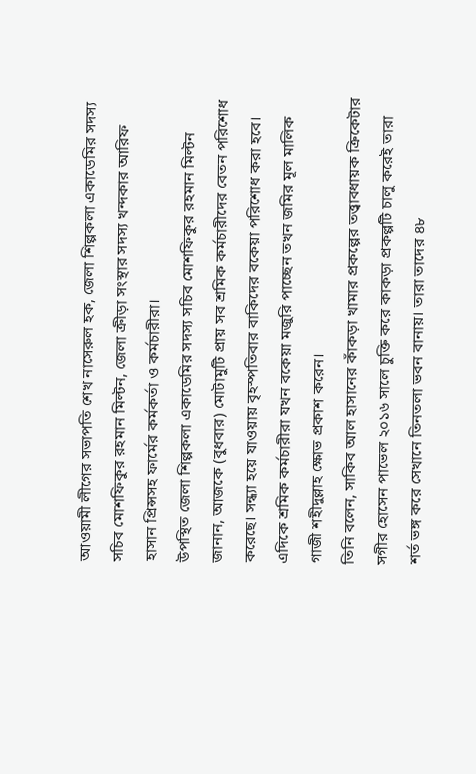আওয়ামী লীগের সভাপতি শেখ নাসেরুল হক, জেলা শিল্পকলা একাডেমির সদস্য সচিব মোশফিকুর রহমান মিল্টন, জেলা ক্রীড়া সংস্থার সদস্য খন্দকার আরিফ হাসান প্রিন্সসহ ফার্মের কর্মকর্তা ও কর্মচারীরা।
উপস্থিত জেলা শিল্পকলা একাডেমির সদস্য সচিব মোশফিকুর রহমান মিল্টন জানান, আজকে (বুধবার) মোটামুটি প্রায় সব শ্রমিক কর্মচারীদের বেতন পরিশোধ করেছে। সন্ধ্যা হয়ে যাওয়ায় বৃহস্পতিবার বাকিদের বকেয়া পরিশোধ করা হবে।
এদিকে শ্রমিক কর্মচারীরা যখন বকেয়া মজুরি পাচ্ছেন তখন জমির মূল মালিক গাজী শহীদুল্লাহ ক্ষোভ প্রকাশ করেন।
তিনি বলেন, সাকিব আল হাসানের কাঁকড়া খামার প্রকল্পের তত্ত্বাবধায়ক ক্রিকেটার সগীর হোসেন পাভেল ২০১৬ সালে চুক্তি করে কাকড়া প্রকল্পটি চালু করেই তারা শর্ত ভঙ্গ করে সেখানে তিনতলা ভবন বানায়। তারা তাদের ৪৮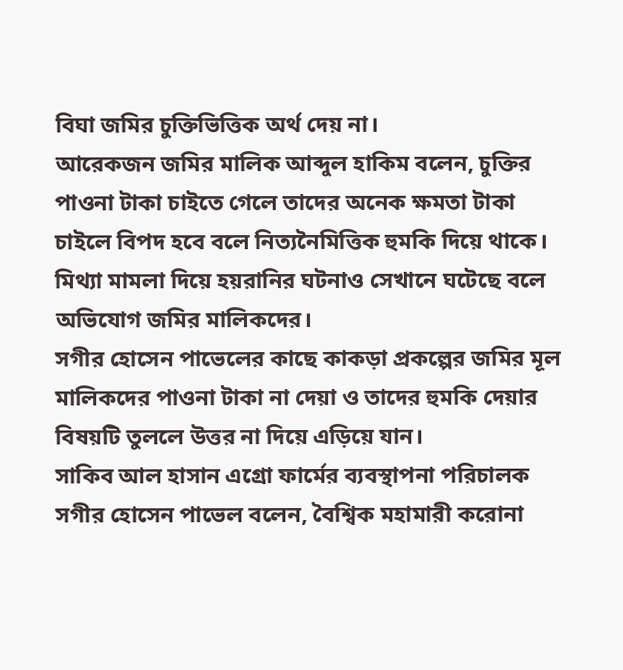বিঘা জমির চুক্তিভিত্তিক অর্থ দেয় না।
আরেকজন জমির মালিক আব্দুল হাকিম বলেন, চুক্তির পাওনা টাকা চাইতে গেলে তাদের অনেক ক্ষমতা টাকা চাইলে বিপদ হবে বলে নিত্যনৈমিত্তিক হুমকি দিয়ে থাকে। মিথ্যা মামলা দিয়ে হয়রানির ঘটনাও সেখানে ঘটেছে বলে অভিযোগ জমির মালিকদের।
সগীর হোসেন পাভেলের কাছে কাকড়া প্রকল্পের জমির মূল মালিকদের পাওনা টাকা না দেয়া ও তাদের হুমকি দেয়ার বিষয়টি তুললে উত্তর না দিয়ে এড়িয়ে যান।
সাকিব আল হাসান এগ্রো ফার্মের ব্যবস্থাপনা পরিচালক সগীর হোসেন পাভেল বলেন, বৈশ্বিক মহামারী করোনা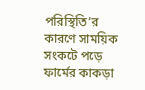পরিস্থিতি’র কারণে সাময়িক সংকটে পড়ে ফার্মের কাকড়া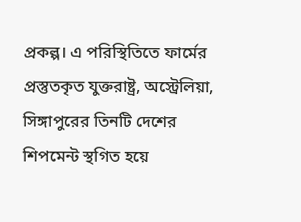প্রকল্প। এ পরিস্থিতিতে ফার্মের প্রস্তুতকৃত যুক্তরাষ্ট্র, অস্ট্রেলিয়া, সিঙ্গাপুরের তিনটি দেশের শিপমেন্ট স্থগিত হয়ে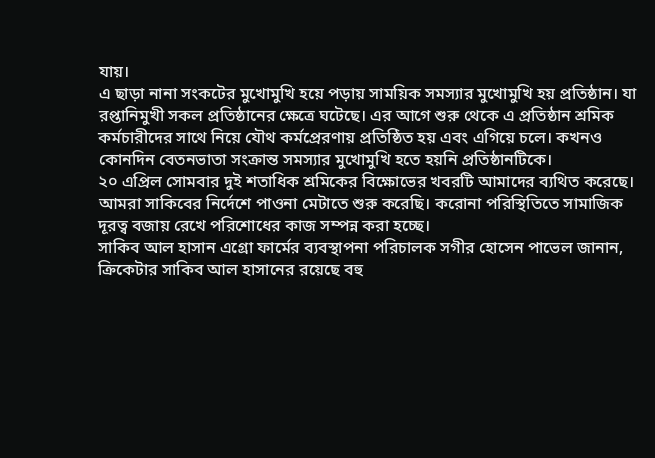যায়।
এ ছাড়া নানা সংকটের মুখোমুখি হয়ে পড়ায় সাময়িক সমস্যার মুখোমুখি হয় প্রতিষ্ঠান। যা রপ্তানিমুখী সকল প্রতিষ্ঠানের ক্ষেত্রে ঘটেছে। এর আগে শুরু থেকে এ প্রতিষ্ঠান শ্রমিক কর্মচারীদের সাথে নিয়ে যৌথ কর্মপ্রেরণায় প্রতিষ্ঠিত হয় এবং এগিয়ে চলে। কখনও কোনদিন বেতনভাতা সংক্রান্ত সমস্যার মুখোমুখি হতে হয়নি প্রতিষ্ঠানটিকে।
২০ এপ্রিল সোমবার দুই শতাধিক শ্রমিকের বিক্ষোভের খবরটি আমাদের ব্যথিত করেছে। আমরা সাকিবের নির্দেশে পাওনা মেটাতে শুরু করেছি। করোনা পরিস্থিতিতে সামাজিক দূরত্ব বজায় রেখে পরিশোধের কাজ সম্পন্ন করা হচ্ছে।
সাকিব আল হাসান এগ্রো ফার্মের ব্যবস্থাপনা পরিচালক সগীর হোসেন পাভেল জানান, ক্রিকেটার সাকিব আল হাসানের রয়েছে বহু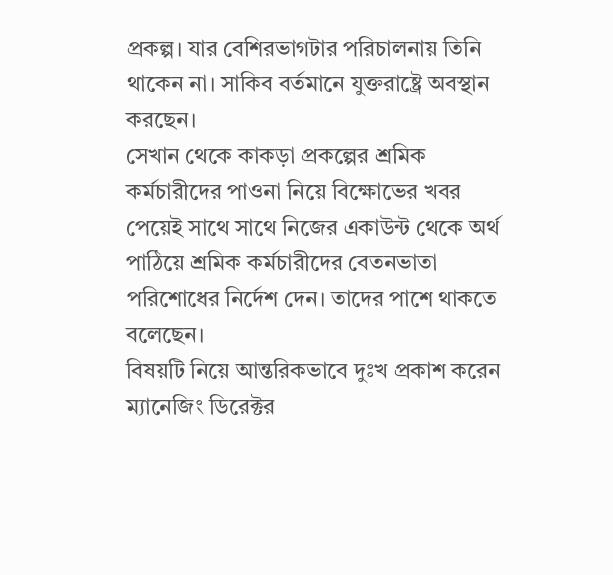প্রকল্প। যার বেশিরভাগটার পরিচালনায় তিনি থাকেন না। সাকিব বর্তমানে যুক্তরাষ্ট্রে অবস্থান করছেন।
সেখান থেকে কাকড়া প্রকল্পের শ্রমিক কর্মচারীদের পাওনা নিয়ে বিক্ষোভের খবর পেয়েই সাথে সাথে নিজের একাউন্ট থেকে অর্থ পাঠিয়ে শ্রমিক কর্মচারীদের বেতনভাতা পরিশোধের নির্দেশ দেন। তাদের পাশে থাকতে বলেছেন।
বিষয়টি নিয়ে আন্তরিকভাবে দুঃখ প্রকাশ করেন ম্যানেজিং ডিরেক্টর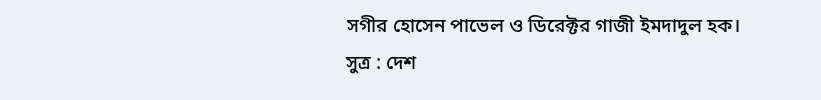সগীর হোসেন পাভেল ও ডিরেক্টর গাজী ইমদাদুল হক।
সুত্র : দেশ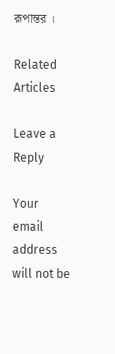রূপান্তর ।

Related Articles

Leave a Reply

Your email address will not be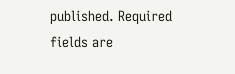published. Required fields are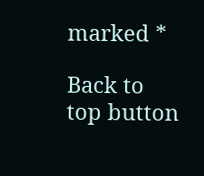marked *

Back to top button